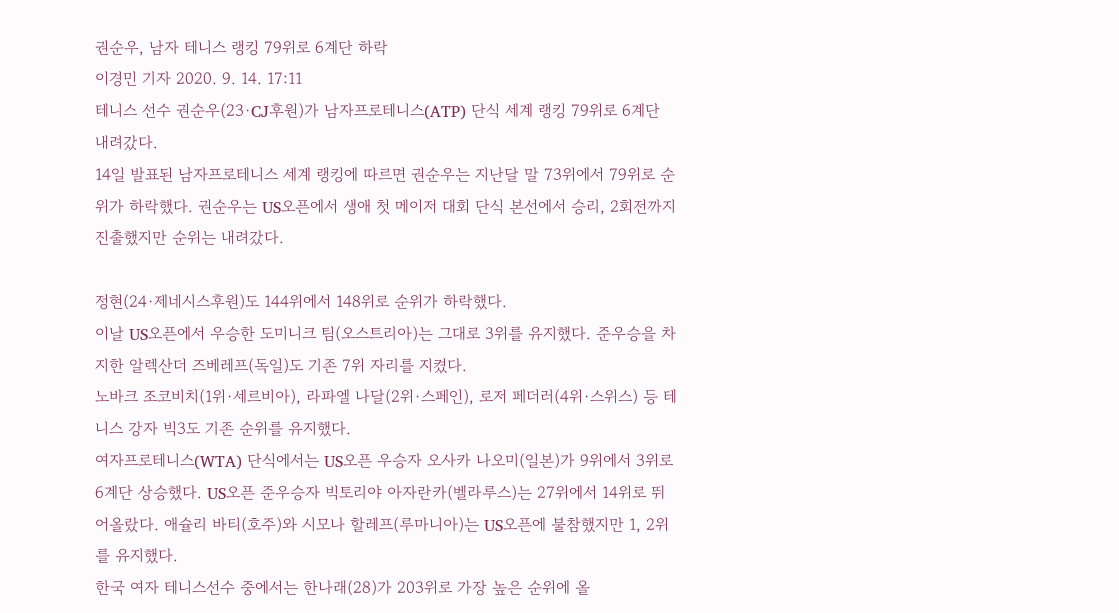권순우, 남자 테니스 랭킹 79위로 6계단 하락
이경민 기자 2020. 9. 14. 17:11
테니스 선수 권순우(23·CJ후원)가 남자프로테니스(ATP) 단식 세계 랭킹 79위로 6계단 내려갔다.
14일 발표된 남자프로테니스 세계 랭킹에 따르면 권순우는 지난달 말 73위에서 79위로 순위가 하락했다. 권순우는 US오픈에서 생애 첫 메이저 대회 단식 본선에서 승리, 2회전까지 진출했지만 순위는 내려갔다.

정현(24·제네시스후원)도 144위에서 148위로 순위가 하락했다.
이날 US오픈에서 우승한 도미니크 팀(오스트리아)는 그대로 3위를 유지했다. 준우승을 차지한 알렉산더 즈베레프(독일)도 기존 7위 자리를 지켰다.
노바크 조코비치(1위·세르비아), 라파엘 나달(2위·스페인), 로저 페더러(4위·스위스) 등 테니스 강자 빅3도 기존 순위를 유지했다.
여자프로테니스(WTA) 단식에서는 US오픈 우승자 오사카 나오미(일본)가 9위에서 3위로 6계단 상승했다. US오픈 준우승자 빅토리야 아자란카(벨라루스)는 27위에서 14위로 뛰어올랐다. 애슐리 바티(호주)와 시모나 할레프(루마니아)는 US오픈에 불참했지만 1, 2위를 유지했다.
한국 여자 테니스선수 중에서는 한나래(28)가 203위로 가장 높은 순위에 올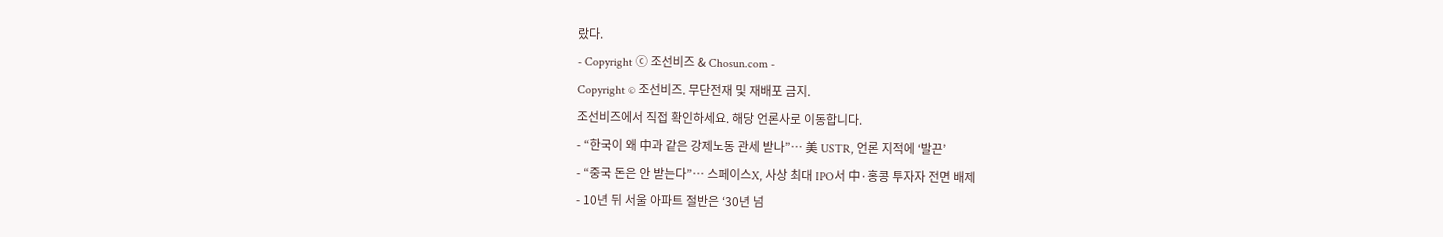랐다.
- Copyright ⓒ 조선비즈 & Chosun.com -
Copyright © 조선비즈. 무단전재 및 재배포 금지.
조선비즈에서 직접 확인하세요. 해당 언론사로 이동합니다.
- “한국이 왜 中과 같은 강제노동 관세 받나”… 美 USTR, 언론 지적에 ‘발끈’
- “중국 돈은 안 받는다”… 스페이스X, 사상 최대 IPO서 中·홍콩 투자자 전면 배제
- 10년 뒤 서울 아파트 절반은 ‘30년 넘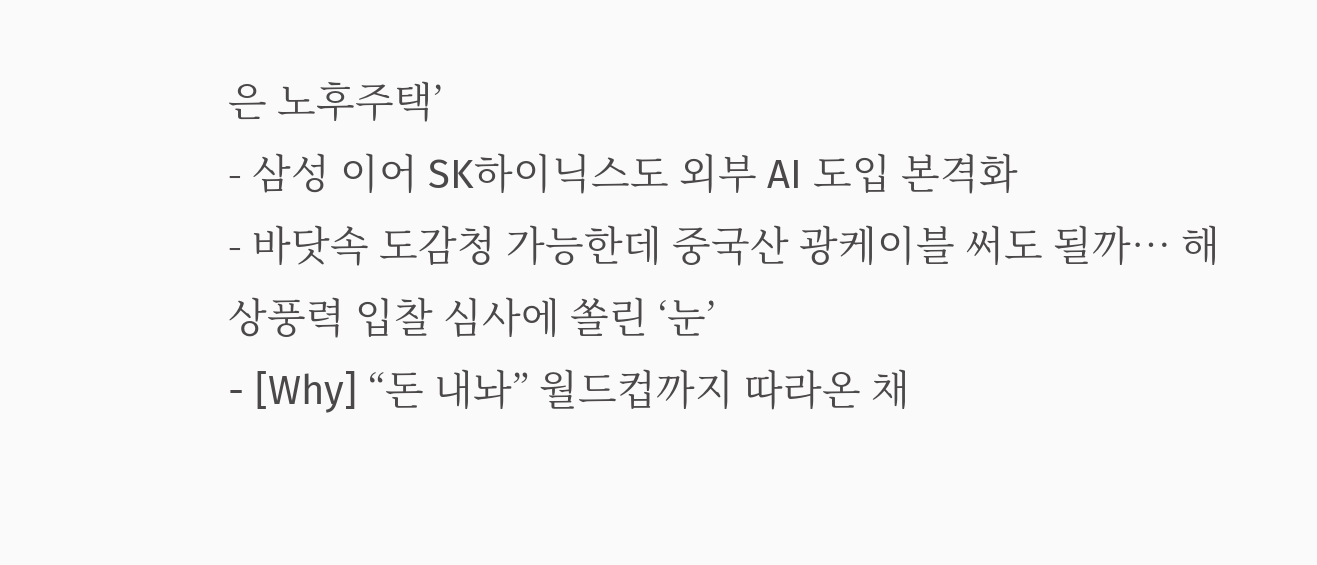은 노후주택’
- 삼성 이어 SK하이닉스도 외부 AI 도입 본격화
- 바닷속 도감청 가능한데 중국산 광케이블 써도 될까… 해상풍력 입찰 심사에 쏠린 ‘눈’
- [Why] “돈 내놔” 월드컵까지 따라온 채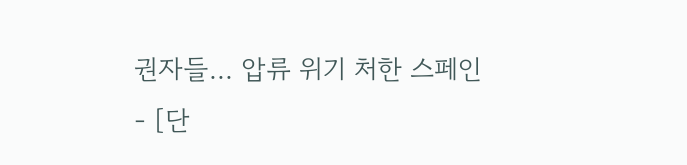권자들... 압류 위기 처한 스페인
- [단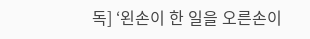독] ‘왼손이 한 일을 오른손이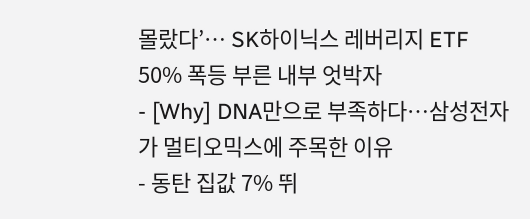몰랐다’… SK하이닉스 레버리지 ETF 50% 폭등 부른 내부 엇박자
- [Why] DNA만으로 부족하다…삼성전자가 멀티오믹스에 주목한 이유
- 동탄 집값 7% 뛰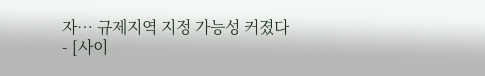자… 규제지역 지정 가능성 커졌다
- [사이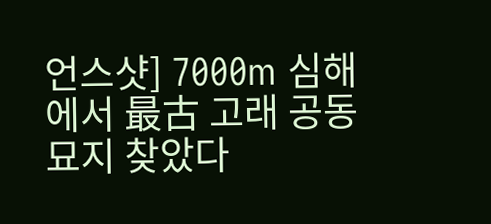언스샷] 7000m 심해에서 最古 고래 공동묘지 찾았다